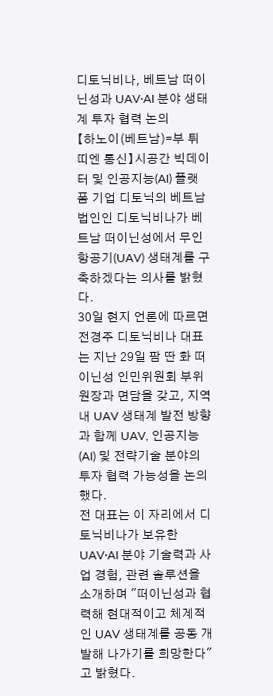디토닉비나, 베트남 떠이닌성과 UAV·AI 분야 생태계 투자 협력 논의
【하노이(베트남)=부 튀 띠엔 통신】시공간 빅데이터 및 인공지능(AI) 플랫폼 기업 디토닉의 베트남 법인인 디토닉비나가 베트남 떠이닌성에서 무인항공기(UAV) 생태계를 구축하겠다는 의사를 밝혔다.
30일 현지 언론에 따르면 전경주 디토닉비나 대표는 지난 29일 팜 딴 화 떠이닌성 인민위원회 부위원장과 면담을 갖고, 지역 내 UAV 생태계 발전 방향과 함께 UAV, 인공지능(AI) 및 전략기술 분야의 투자 협력 가능성을 논의했다.
전 대표는 이 자리에서 디토닉비나가 보유한 UAV·AI 분야 기술력과 사업 경험, 관련 솔루션을 소개하며 "떠이닌성과 협력해 현대적이고 체계적인 UAV 생태계를 공동 개발해 나가기를 희망한다"고 밝혔다.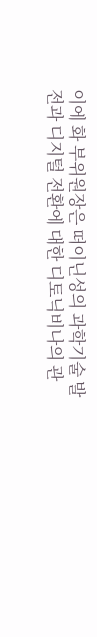이에 화 부위원장은 떠이닌성의 과학기술 발전과 디지털 전환에 대한 디토닉비나의 관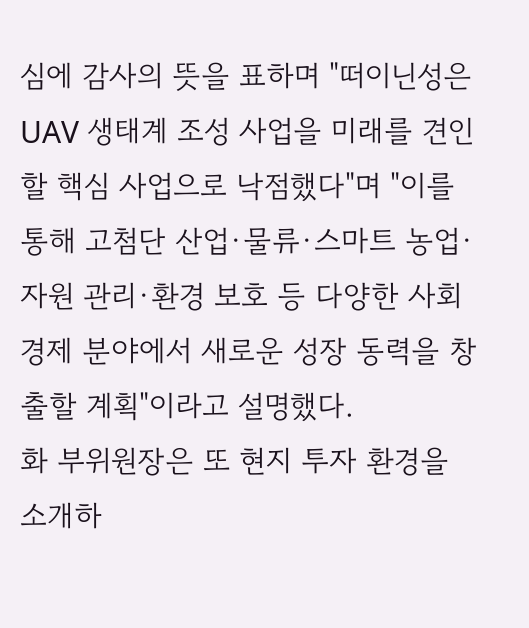심에 감사의 뜻을 표하며 "떠이닌성은 UAV 생태계 조성 사업을 미래를 견인할 핵심 사업으로 낙점했다"며 "이를 통해 고첨단 산업·물류·스마트 농업·자원 관리·환경 보호 등 다양한 사회경제 분야에서 새로운 성장 동력을 창출할 계획"이라고 설명했다.
화 부위원장은 또 현지 투자 환경을 소개하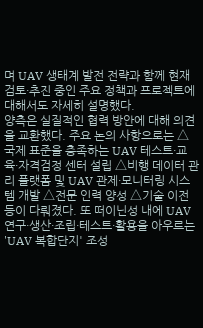며 UAV 생태계 발전 전략과 함께 현재 검토·추진 중인 주요 정책과 프로젝트에 대해서도 자세히 설명했다.
양측은 실질적인 협력 방안에 대해 의견을 교환했다. 주요 논의 사항으로는 △국제 표준을 충족하는 UAV 테스트·교육·자격검정 센터 설립 △비행 데이터 관리 플랫폼 및 UAV 관제·모니터링 시스템 개발 △전문 인력 양성 △기술 이전 등이 다뤄졌다. 또 떠이닌성 내에 UAV 연구·생산·조립·테스트·활용을 아우르는 'UAV 복합단지' 조성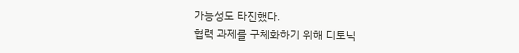가능성도 타진했다.
협력 과제를 구체화하기 위해 디토닉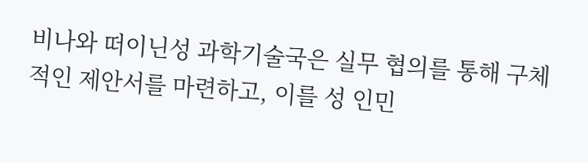비나와 떠이닌성 과학기술국은 실무 협의를 통해 구체적인 제안서를 마련하고, 이를 성 인민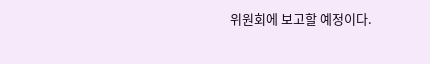위원회에 보고할 예정이다.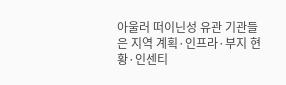아울러 떠이닌성 유관 기관들은 지역 계획·인프라·부지 현황·인센티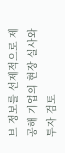브 정보를 선제적으로 제공해 기업의 현장 실사와 투자 검토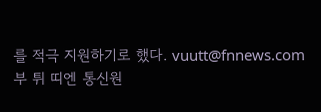를 적극 지원하기로 했다. vuutt@fnnews.com 부 튀 띠엔 통신원